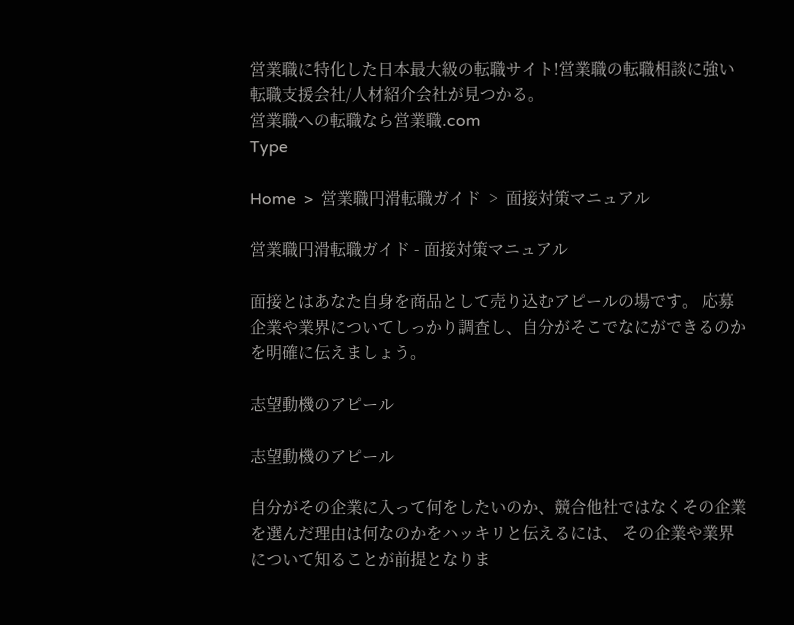営業職に特化した日本最大級の転職サイト!営業職の転職相談に強い転職支援会社/人材紹介会社が見つかる。
営業職への転職なら営業職.com
Type

Home  >  営業職円滑転職ガイド  >  面接対策マニュアル

営業職円滑転職ガイド - 面接対策マニュアル

面接とはあなた自身を商品として売り込むアピールの場です。 応募企業や業界についてしっかり調査し、自分がそこでなにができるのかを明確に伝えましょう。

志望動機のアピール

志望動機のアピール

自分がその企業に入って何をしたいのか、競合他社ではなくその企業を選んだ理由は何なのかをハッキリと伝えるには、 その企業や業界について知ることが前提となりま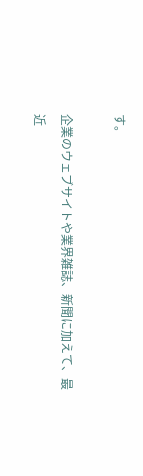す。

企業のウェブサイトや業界雑誌、新聞に加えて、最近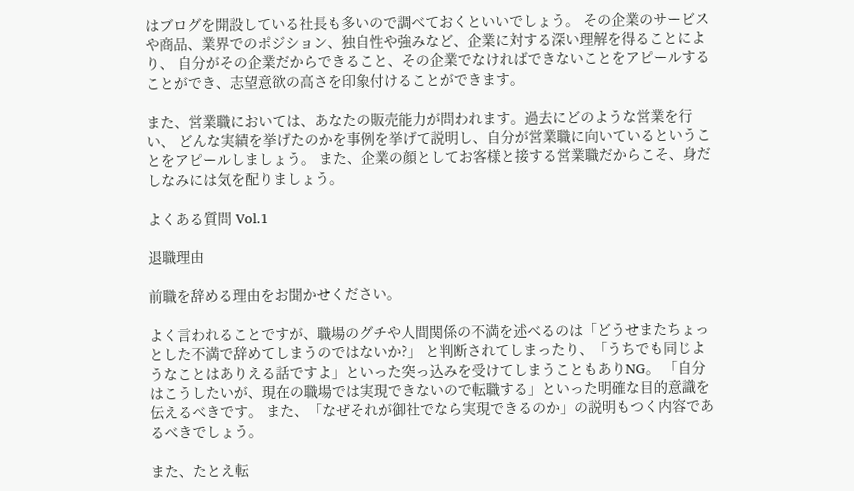はブログを開設している社長も多いので調べておくといいでしょう。 その企業のサービスや商品、業界でのポジション、独自性や強みなど、企業に対する深い理解を得ることにより、 自分がその企業だからできること、その企業でなければできないことをアピールすることができ、志望意欲の高さを印象付けることができます。

また、営業職においては、あなたの販売能力が問われます。過去にどのような営業を行い、 どんな実績を挙げたのかを事例を挙げて説明し、自分が営業職に向いているということをアピールしましょう。 また、企業の顔としてお客様と接する営業職だからこそ、身だしなみには気を配りましょう。

よくある質問 Vol.1

退職理由

前職を辞める理由をお聞かせください。

よく言われることですが、職場のグチや人間関係の不満を述べるのは「どうせまたちょっとした不満で辞めてしまうのではないか?」 と判断されてしまったり、「うちでも同じようなことはありえる話ですよ」といった突っ込みを受けてしまうこともありNG。 「自分はこうしたいが、現在の職場では実現できないので転職する」といった明確な目的意識を伝えるべきです。 また、「なぜそれが御社でなら実現できるのか」の説明もつく内容であるべきでしょう。

また、たとえ転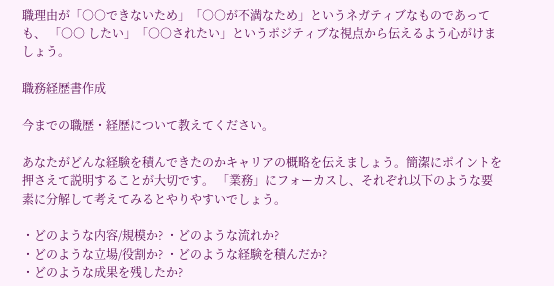職理由が「○○できないため」「○○が不満なため」というネガティブなものであっても、 「○○ したい」「○○されたい」というポジティブな視点から伝えるよう心がけましょう。

職務経歴書作成

今までの職歴・経歴について教えてください。

あなたがどんな経験を積んできたのかキャリアの概略を伝えましょう。簡潔にポイントを押さえて説明することが大切です。 「業務」にフォーカスし、それぞれ以下のような要素に分解して考えてみるとやりやすいでしょう。

・どのような内容/規模か? ・どのような流れか?
・どのような立場/役割か? ・どのような経験を積んだか?
・どのような成果を残したか?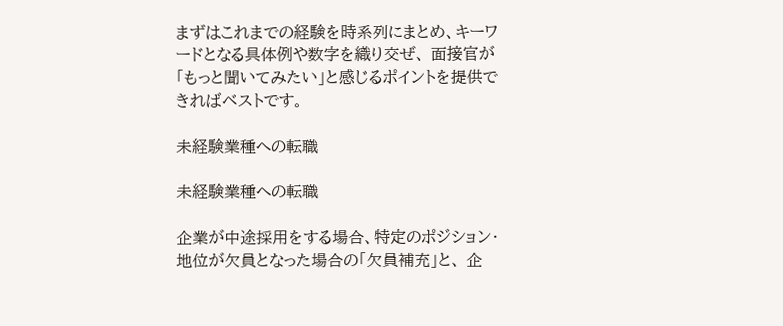まずはこれまでの経験を時系列にまとめ、キーワードとなる具体例や数字を織り交ぜ、 面接官が「もっと聞いてみたい」と感じるポイントを提供できればベストです。

未経験業種への転職

未経験業種への転職

企業が中途採用をする場合、特定のポジション・地位が欠員となった場合の「欠員補充」と、 企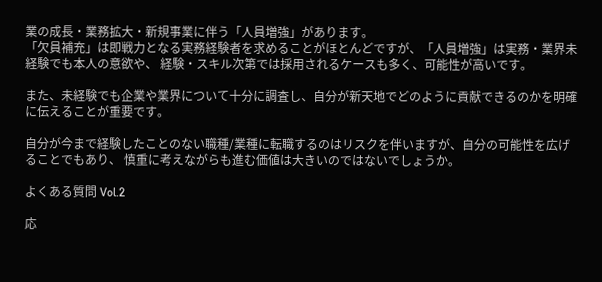業の成長・業務拡大・新規事業に伴う「人員増強」があります。
「欠員補充」は即戦力となる実務経験者を求めることがほとんどですが、「人員増強」は実務・業界未経験でも本人の意欲や、 経験・スキル次第では採用されるケースも多く、可能性が高いです。

また、未経験でも企業や業界について十分に調査し、自分が新天地でどのように貢献できるのかを明確に伝えることが重要です。

自分が今まで経験したことのない職種/業種に転職するのはリスクを伴いますが、自分の可能性を広げることでもあり、 慎重に考えながらも進む価値は大きいのではないでしょうか。

よくある質問 Vol.2

応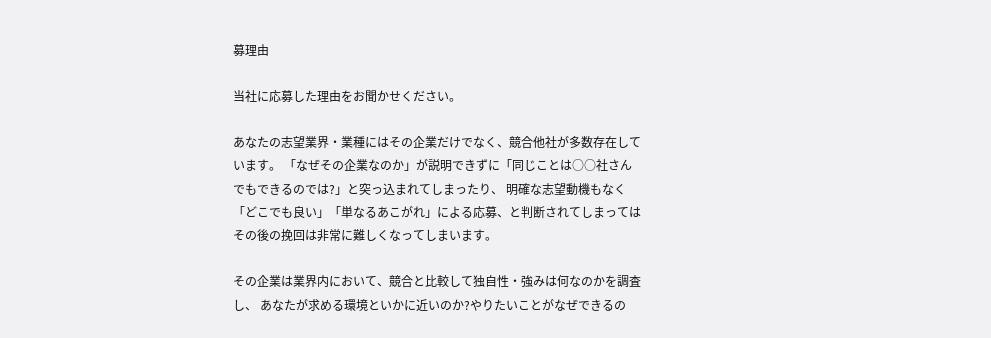募理由

当社に応募した理由をお聞かせください。

あなたの志望業界・業種にはその企業だけでなく、競合他社が多数存在しています。 「なぜその企業なのか」が説明できずに「同じことは○○社さんでもできるのでは?」と突っ込まれてしまったり、 明確な志望動機もなく「どこでも良い」「単なるあこがれ」による応募、と判断されてしまってはその後の挽回は非常に難しくなってしまいます。

その企業は業界内において、競合と比較して独自性・強みは何なのかを調査し、 あなたが求める環境といかに近いのか?やりたいことがなぜできるの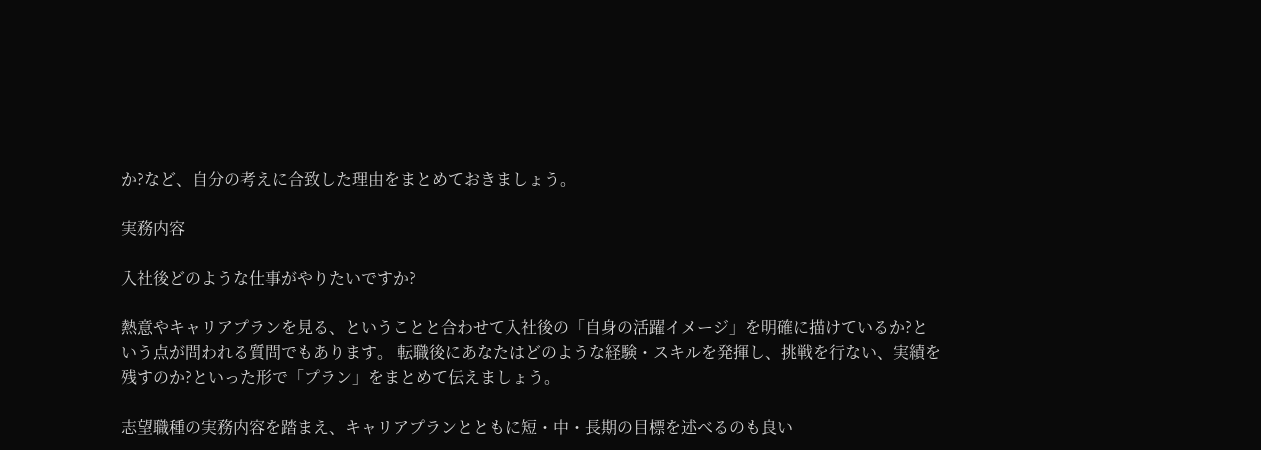か?など、自分の考えに合致した理由をまとめておきましょう。

実務内容

入社後どのような仕事がやりたいですか?

熱意やキャリアプランを見る、ということと合わせて入社後の「自身の活躍イメージ」を明確に描けているか?という点が問われる質問でもあります。 転職後にあなたはどのような経験・スキルを発揮し、挑戦を行ない、実績を残すのか?といった形で「プラン」をまとめて伝えましょう。

志望職種の実務内容を踏まえ、キャリアプランとともに短・中・長期の目標を述べるのも良い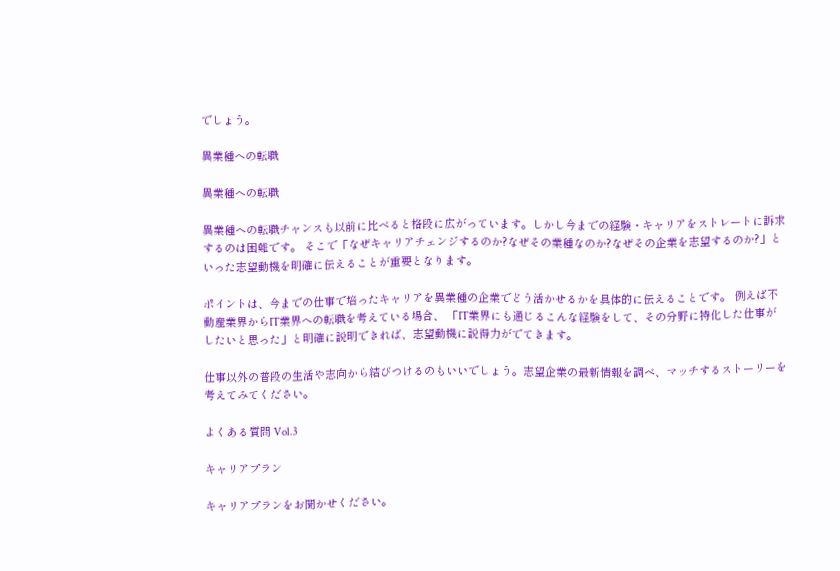でしょう。

異業種への転職

異業種への転職

異業種への転職チャンスも以前に比べると格段に広がっています。しかし今までの経験・キャリアをストレートに訴求するのは困難です。 そこで「なぜキャリアチェンジするのか?なぜその業種なのか?なぜその企業を志望するのか?」といった志望動機を明確に伝えることが重要となります。

ポイントは、今までの仕事で培ったキャリアを異業種の企業でどう活かせるかを具体的に伝えることです。 例えば不動産業界からIT業界への転職を考えている場合、 「IT業界にも通じるこんな経験をして、その分野に特化した仕事がしたいと思った」と明確に説明できれば、志望動機に説得力がでてきます。

仕事以外の普段の生活や志向から結びつけるのもいいでしょう。志望企業の最新情報を調べ、マッチするストーリーを考えてみてください。

よくある質問 Vol.3

キャリアプラン

キャリアプランをお聞かせください。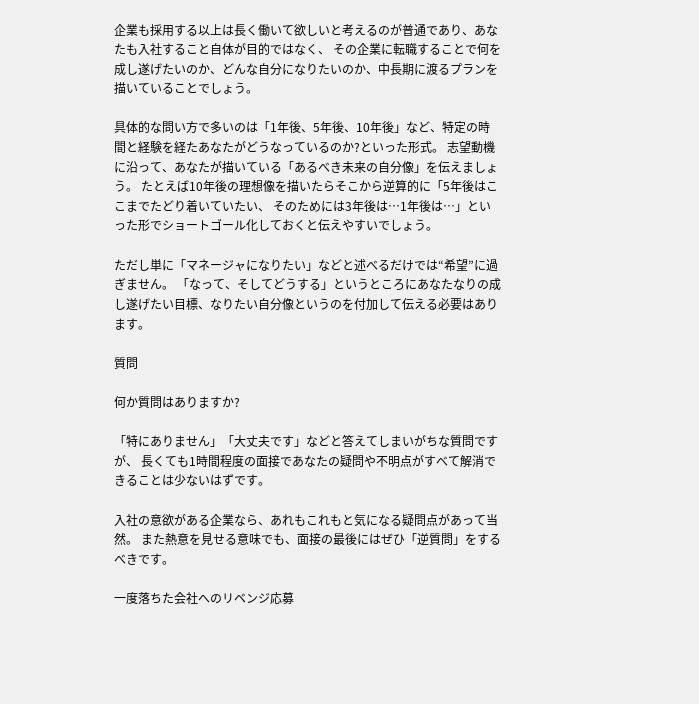企業も採用する以上は長く働いて欲しいと考えるのが普通であり、あなたも入社すること自体が目的ではなく、 その企業に転職することで何を成し遂げたいのか、どんな自分になりたいのか、中長期に渡るプランを描いていることでしょう。

具体的な問い方で多いのは「1年後、5年後、10年後」など、特定の時間と経験を経たあなたがどうなっているのか?といった形式。 志望動機に沿って、あなたが描いている「あるべき未来の自分像」を伝えましょう。 たとえば10年後の理想像を描いたらそこから逆算的に「5年後はここまでたどり着いていたい、 そのためには3年後は…1年後は…」といった形でショートゴール化しておくと伝えやすいでしょう。

ただし単に「マネージャになりたい」などと述べるだけでは“希望”に過ぎません。 「なって、そしてどうする」というところにあなたなりの成し遂げたい目標、なりたい自分像というのを付加して伝える必要はあります。

質問

何か質問はありますか?

「特にありません」「大丈夫です」などと答えてしまいがちな質問ですが、 長くても1時間程度の面接であなたの疑問や不明点がすべて解消できることは少ないはずです。

入社の意欲がある企業なら、あれもこれもと気になる疑問点があって当然。 また熱意を見せる意味でも、面接の最後にはぜひ「逆質問」をするべきです。

一度落ちた会社へのリベンジ応募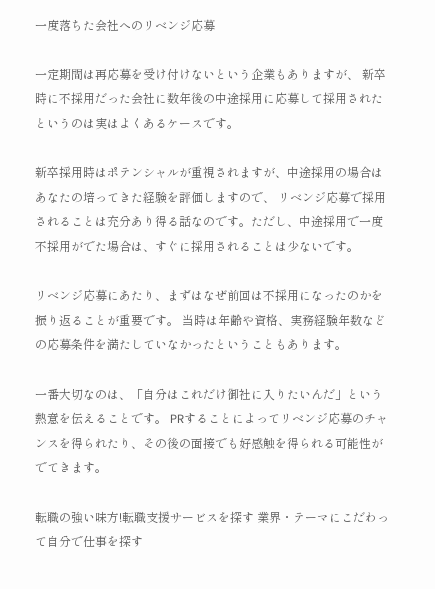一度落ちた会社へのリベンジ応募

一定期間は再応募を受け付けないという企業もありますが、 新卒時に不採用だった会社に数年後の中途採用に応募して採用されたというのは実はよくあるケースです。

新卒採用時はポテンシャルが重視されますが、中途採用の場合はあなたの培ってきた経験を評価しますので、 リベンジ応募で採用されることは充分あり得る話なのです。ただし、中途採用で一度不採用がでた場合は、すぐに採用されることは少ないです。

リベンジ応募にあたり、まずはなぜ前回は不採用になったのかを振り返ることが重要です。 当時は年齢や資格、実務経験年数などの応募条件を満たしていなかったということもあります。

一番大切なのは、「自分はこれだけ御社に入りたいんだ」という熱意を伝えることです。 PRすることによってリベンジ応募のチャンスを得られたり、その後の面接でも好感触を得られる可能性がでてきます。

転職の強い味方!転職支援サービスを探す 業界・テーマにこだわって自分で仕事を探す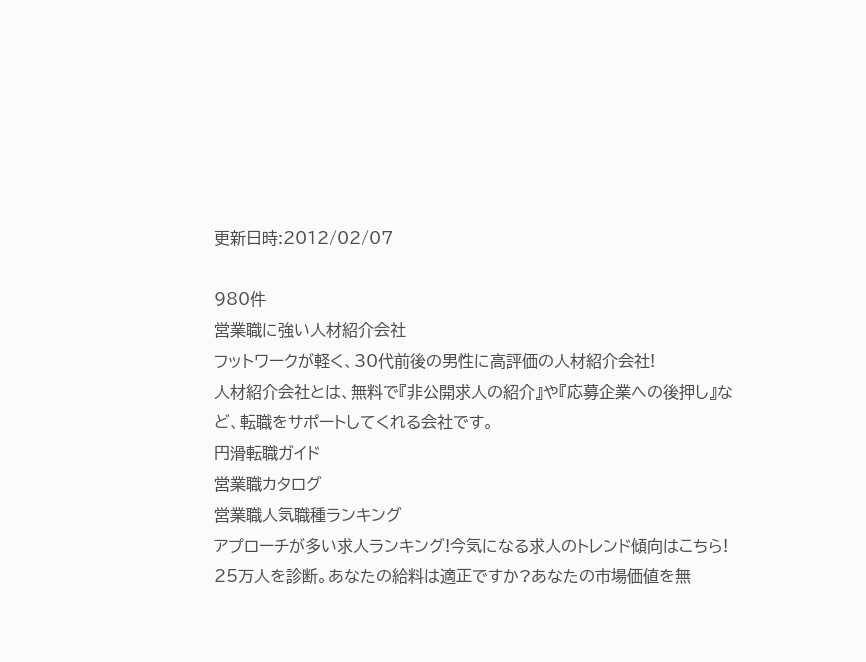更新日時:2012/02/07

980件
営業職に強い人材紹介会社
フットワークが軽く、30代前後の男性に高評価の人材紹介会社!
人材紹介会社とは、無料で『非公開求人の紹介』や『応募企業への後押し』など、転職をサポートしてくれる会社です。
円滑転職ガイド
営業職カタログ
営業職人気職種ランキング
アプローチが多い求人ランキング!今気になる求人のトレンド傾向はこちら!
25万人を診断。あなたの給料は適正ですか?あなたの市場価値を無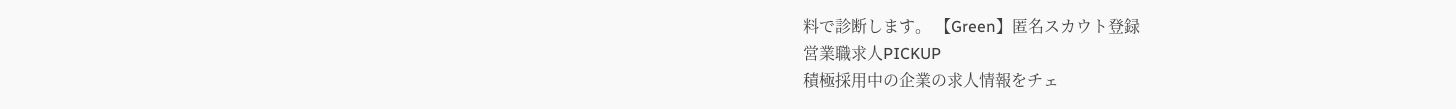料で診断します。 【Green】匿名スカウト登録
営業職求人PICKUP
積極採用中の企業の求人情報をチェ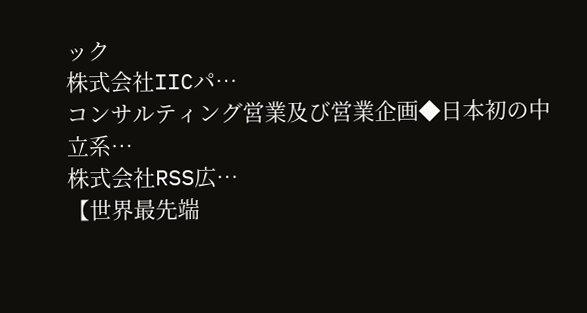ック
株式会社IICパ…
コンサルティング営業及び営業企画◆日本初の中立系…
株式会社RSS広…
【世界最先端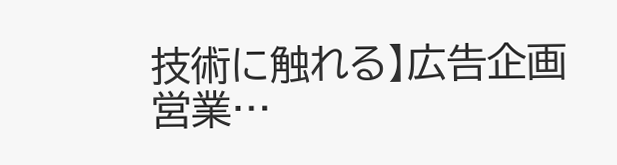技術に触れる】広告企画営業…